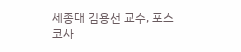세종대 김용선 교수, 포스코사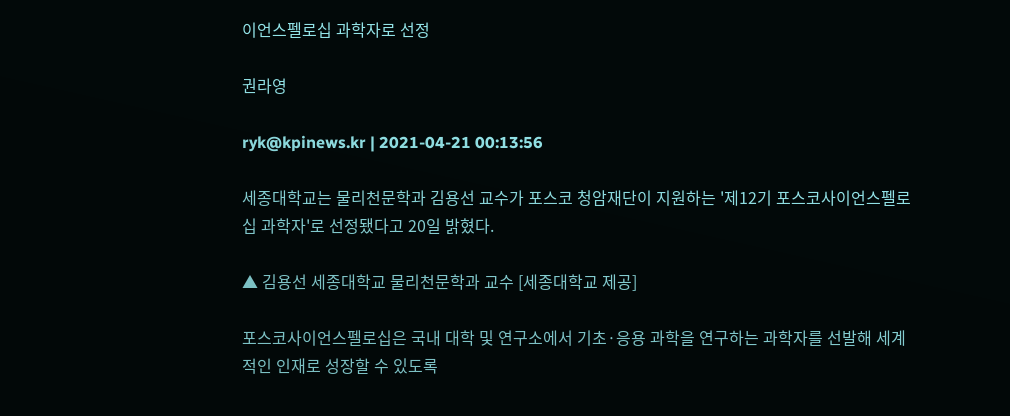이언스펠로십 과학자로 선정

권라영

ryk@kpinews.kr | 2021-04-21 00:13:56

세종대학교는 물리천문학과 김용선 교수가 포스코 청암재단이 지원하는 '제12기 포스코사이언스펠로십 과학자'로 선정됐다고 20일 밝혔다.

▲ 김용선 세종대학교 물리천문학과 교수 [세종대학교 제공]

포스코사이언스펠로십은 국내 대학 및 연구소에서 기초·응용 과학을 연구하는 과학자를 선발해 세계적인 인재로 성장할 수 있도록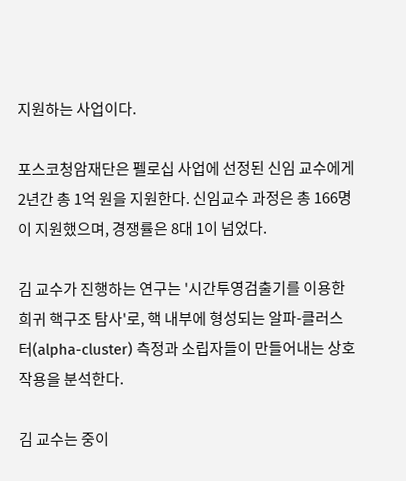지원하는 사업이다.

포스코청암재단은 펠로십 사업에 선정된 신임 교수에게 2년간 총 1억 원을 지원한다. 신임교수 과정은 총 166명이 지원했으며, 경쟁률은 8대 1이 넘었다.

김 교수가 진행하는 연구는 '시간투영검출기를 이용한 희귀 핵구조 탐사'로, 핵 내부에 형성되는 알파-클러스터(alpha-cluster) 측정과 소립자들이 만들어내는 상호작용을 분석한다.

김 교수는 중이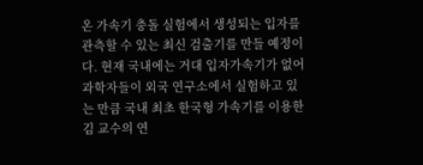온 가속기 충돌 실험에서 생성되는 입자를 관측할 수 있는 최신 검출기를 만들 예정이다. 현재 국내에는 거대 입자가속기가 없어 과학자들이 외국 연구소에서 실험하고 있는 만큼 국내 최초 한국형 가속기를 이용한 김 교수의 연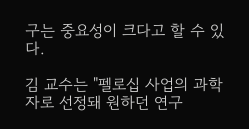구는 중요성이 크다고 할 수 있다.

김 교수는 "펠로십 사업의 과학자로 선정돼 원하던 연구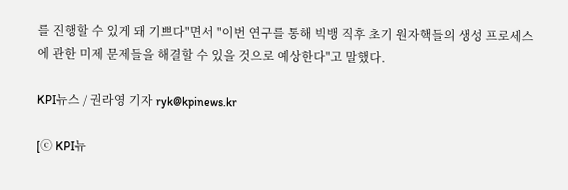를 진행할 수 있게 돼 기쁘다"면서 "이번 연구를 통해 빅뱅 직후 초기 원자핵들의 생성 프로세스에 관한 미제 문제들을 해결할 수 있을 것으로 예상한다"고 말했다.

KPI뉴스 / 권라영 기자 ryk@kpinews.kr

[ⓒ KPI뉴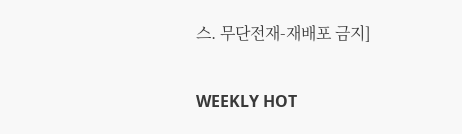스. 무단전재-재배포 금지]

WEEKLY HOT